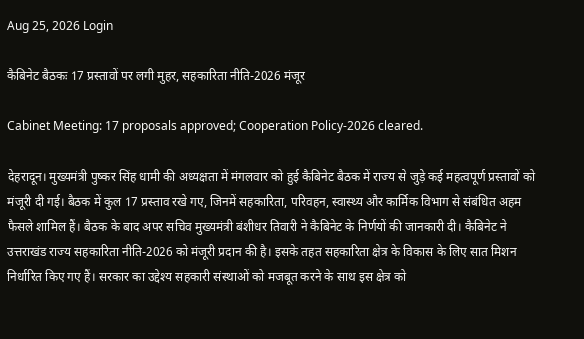Aug 25, 2026 Login

कैबिनेट बैठकः 17 प्रस्तावों पर लगी मुहर, सहकारिता नीति-2026 मंजूर

Cabinet Meeting: 17 proposals approved; Cooperation Policy-2026 cleared.

देहरादून। मुख्यमंत्री पुष्कर सिंह धामी की अध्यक्षता में मंगलवार को हुई कैबिनेट बैठक में राज्य से जुड़े कई महत्वपूर्ण प्रस्तावों को मंजूरी दी गई। बैठक में कुल 17 प्रस्ताव रखे गए, जिनमें सहकारिता, परिवहन, स्वास्थ्य और कार्मिक विभाग से संबंधित अहम फैसले शामिल हैं। बैठक के बाद अपर सचिव मुख्यमंत्री बंशीधर तिवारी ने कैबिनेट के निर्णयों की जानकारी दी। कैबिनेट ने उत्तराखंड राज्य सहकारिता नीति-2026 को मंजूरी प्रदान की है। इसके तहत सहकारिता क्षेत्र के विकास के लिए सात मिशन निर्धारित किए गए हैं। सरकार का उद्देश्य सहकारी संस्थाओं को मजबूत करने के साथ इस क्षेत्र को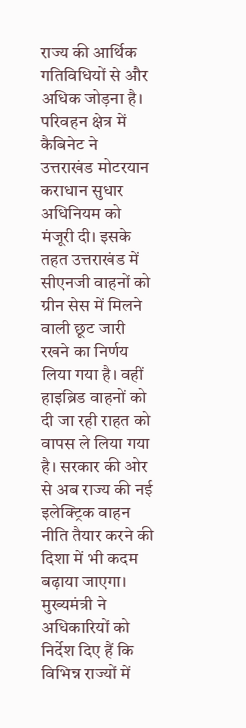राज्य की आर्थिक गतिविधियों से और अधिक जोड़ना है। परिवहन क्षेत्र में कैबिनेट ने उत्तराखंड मोटरयान कराधान सुधार अधिनियम को मंजूरी दी। इसके तहत उत्तराखंड में सीएनजी वाहनों को ग्रीन सेस में मिलने वाली छूट जारी रखने का निर्णय लिया गया है। वहीं हाइब्रिड वाहनों को दी जा रही राहत को वापस ले लिया गया है। सरकार की ओर से अब राज्य की नई इलेक्ट्रिक वाहन नीति तैयार करने की दिशा में भी कदम बढ़ाया जाएगा। मुख्यमंत्री ने अधिकारियों को निर्देश दिए हैं कि विभिन्न राज्यों में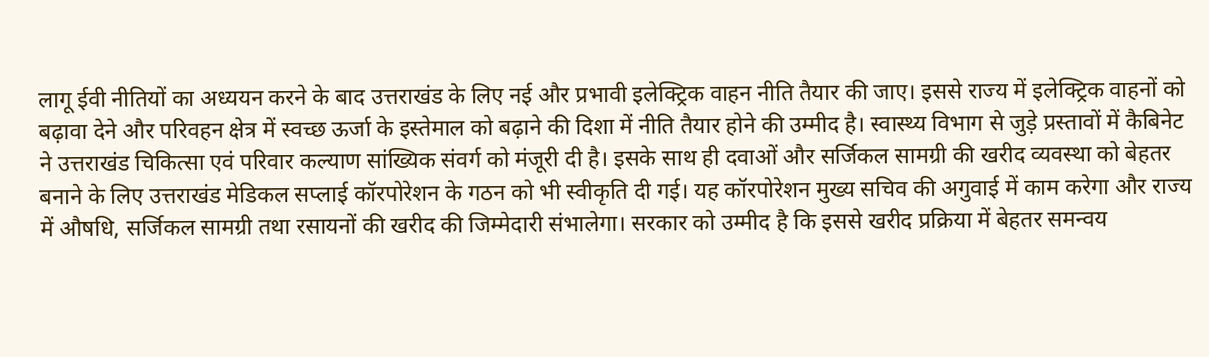लागू ईवी नीतियों का अध्ययन करने के बाद उत्तराखंड के लिए नई और प्रभावी इलेक्ट्रिक वाहन नीति तैयार की जाए। इससे राज्य में इलेक्ट्रिक वाहनों को बढ़ावा देने और परिवहन क्षेत्र में स्वच्छ ऊर्जा के इस्तेमाल को बढ़ाने की दिशा में नीति तैयार होने की उम्मीद है। स्वास्थ्य विभाग से जुड़े प्रस्तावों में कैबिनेट ने उत्तराखंड चिकित्सा एवं परिवार कल्याण सांख्यिक संवर्ग को मंजूरी दी है। इसके साथ ही दवाओं और सर्जिकल सामग्री की खरीद व्यवस्था को बेहतर बनाने के लिए उत्तराखंड मेडिकल सप्लाई कॉरपोरेशन के गठन को भी स्वीकृति दी गई। यह कॉरपोरेशन मुख्य सचिव की अगुवाई में काम करेगा और राज्य में औषधि, सर्जिकल सामग्री तथा रसायनों की खरीद की जिम्मेदारी संभालेगा। सरकार को उम्मीद है कि इससे खरीद प्रक्रिया में बेहतर समन्वय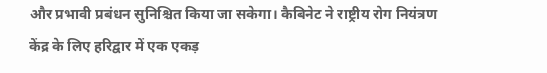और प्रभावी प्रबंधन सुनिश्चित किया जा सकेगा। कैबिनेट ने राष्ट्रीय रोग नियंत्रण केंद्र के लिए हरिद्वार में एक एकड़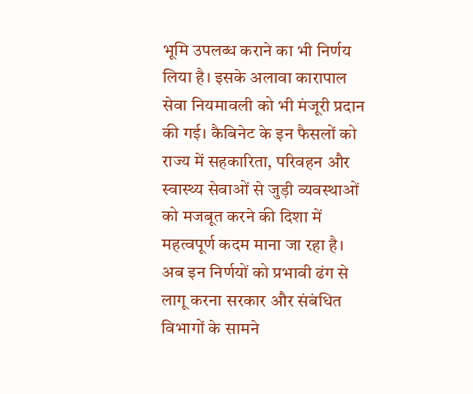भूमि उपलब्ध कराने का भी निर्णय लिया है। इसके अलावा कारापाल सेवा नियमावली को भी मंजूरी प्रदान की गई। कैबिनेट के इन फैसलों को राज्य में सहकारिता, परिवहन और स्वास्थ्य सेवाओं से जुड़ी व्यवस्थाओं को मजबूत करने की दिशा में महत्वपूर्ण कदम माना जा रहा है। अब इन निर्णयों को प्रभावी ढंग से लागू करना सरकार और संबंधित विभागों के सामने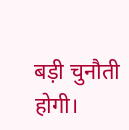बड़ी चुनौती होगी।